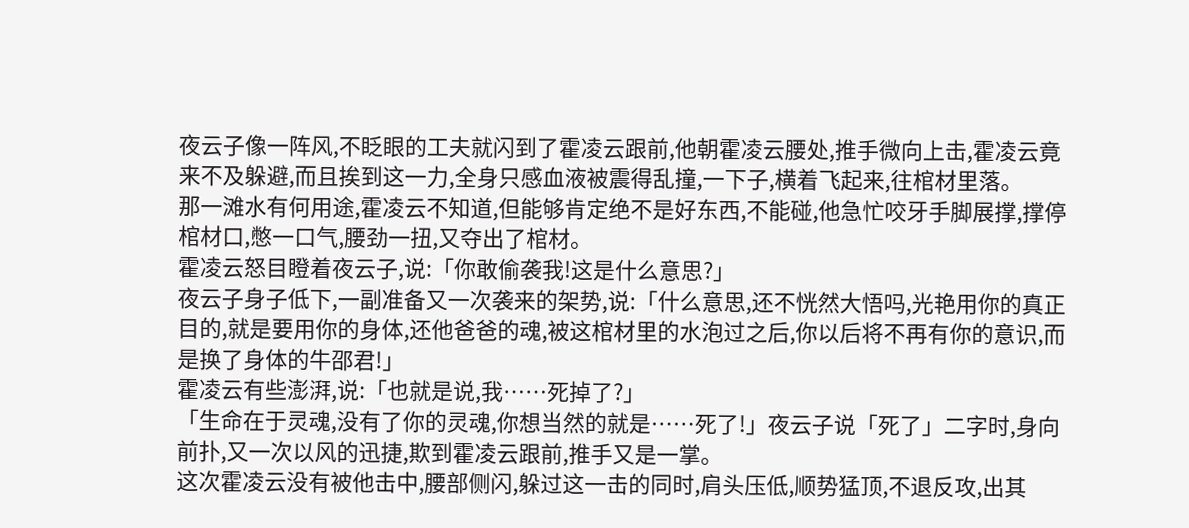夜云子像一阵风,不眨眼的工夫就闪到了霍凌云跟前,他朝霍凌云腰处,推手微向上击,霍凌云竟来不及躲避,而且挨到这一力,全身只感血液被震得乱撞,一下子,横着飞起来,往棺材里落。
那一滩水有何用途,霍凌云不知道,但能够肯定绝不是好东西,不能碰,他急忙咬牙手脚展撑,撑停棺材口,憋一口气,腰劲一扭,又夺出了棺材。
霍凌云怒目瞪着夜云子,说:「你敢偷袭我!这是什么意思?」
夜云子身子低下,一副准备又一次袭来的架势,说:「什么意思,还不恍然大悟吗,光艳用你的真正目的,就是要用你的身体,还他爸爸的魂,被这棺材里的水泡过之后,你以后将不再有你的意识,而是换了身体的牛邵君!」
霍凌云有些澎湃,说:「也就是说,我……死掉了?」
「生命在于灵魂,没有了你的灵魂,你想当然的就是……死了!」夜云子说「死了」二字时,身向前扑,又一次以风的迅捷,欺到霍凌云跟前,推手又是一掌。
这次霍凌云没有被他击中,腰部侧闪,躲过这一击的同时,肩头压低,顺势猛顶,不退反攻,出其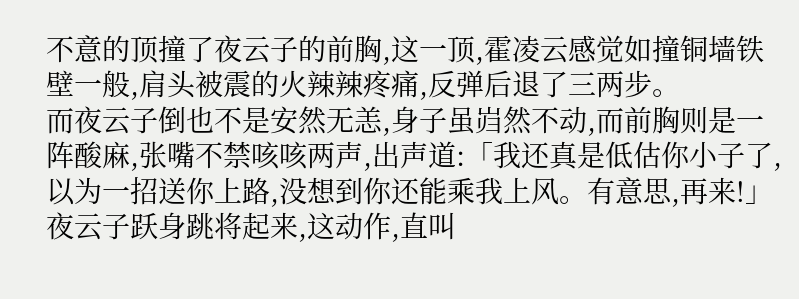不意的顶撞了夜云子的前胸,这一顶,霍凌云感觉如撞铜墙铁壁一般,肩头被震的火辣辣疼痛,反弹后退了三两步。
而夜云子倒也不是安然无恙,身子虽岿然不动,而前胸则是一阵酸麻,张嘴不禁咳咳两声,出声道:「我还真是低估你小子了,以为一招送你上路,没想到你还能乘我上风。有意思,再来!」
夜云子跃身跳将起来,这动作,直叫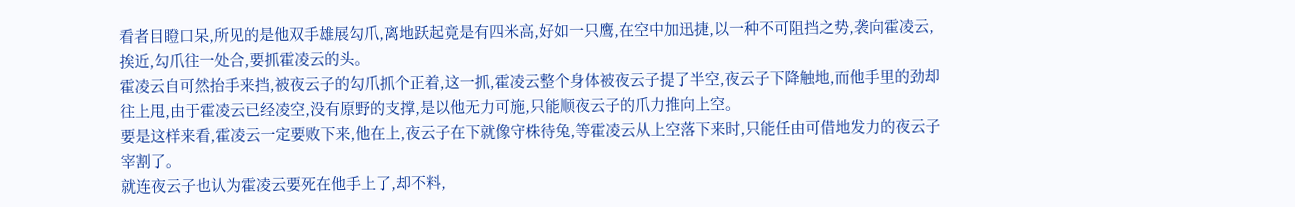看者目瞪口呆,所见的是他双手雄展勾爪,离地跃起竟是有四米高,好如一只鹰,在空中加迅捷,以一种不可阻挡之势,袭向霍凌云,挨近,勾爪往一处合,要抓霍凌云的头。
霍凌云自可然抬手来挡,被夜云子的勾爪抓个正着,这一抓,霍凌云整个身体被夜云子提了半空,夜云子下降触地,而他手里的劲却往上甩,由于霍凌云已经凌空,没有原野的支撑,是以他无力可施,只能顺夜云子的爪力推向上空。
要是这样来看,霍凌云一定要败下来,他在上,夜云子在下就像守株待兔,等霍凌云从上空落下来时,只能任由可借地发力的夜云子宰割了。
就连夜云子也认为霍凌云要死在他手上了,却不料,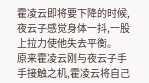霍凌云即将要下降的时候,夜云子感觉身体一抖,一股上拉力使他失去平衡。
原来霍凌云刚与夜云子手手接触之机,霍凌云将自己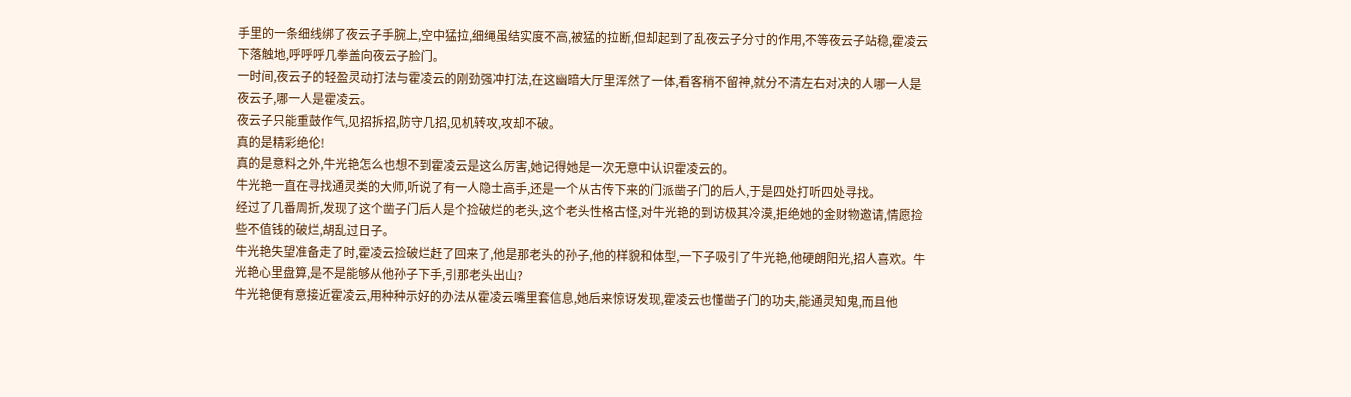手里的一条细线绑了夜云子手腕上,空中猛拉,细绳虽结实度不高,被猛的拉断,但却起到了乱夜云子分寸的作用,不等夜云子站稳,霍凌云下落触地,呼呼呼几拳盖向夜云子脸门。
一时间,夜云子的轻盈灵动打法与霍凌云的刚劲强冲打法,在这幽暗大厅里浑然了一体,看客稍不留神,就分不清左右对决的人哪一人是夜云子,哪一人是霍凌云。
夜云子只能重鼓作气,见招拆招,防守几招,见机转攻,攻却不破。
真的是精彩绝伦!
真的是意料之外,牛光艳怎么也想不到霍凌云是这么厉害,她记得她是一次无意中认识霍凌云的。
牛光艳一直在寻找通灵类的大师,听说了有一人隐士高手,还是一个从古传下来的门派凿子门的后人,于是四处打听四处寻找。
经过了几番周折,发现了这个凿子门后人是个捡破烂的老头,这个老头性格古怪,对牛光艳的到访极其冷漠,拒绝她的金财物邀请,情愿捡些不值钱的破烂,胡乱过日子。
牛光艳失望准备走了时,霍凌云捡破烂赶了回来了,他是那老头的孙子,他的样貌和体型,一下子吸引了牛光艳,他硬朗阳光,招人喜欢。牛光艳心里盘算,是不是能够从他孙子下手,引那老头出山?
牛光艳便有意接近霍凌云,用种种示好的办法从霍凌云嘴里套信息,她后来惊讶发现,霍凌云也懂凿子门的功夫,能通灵知鬼,而且他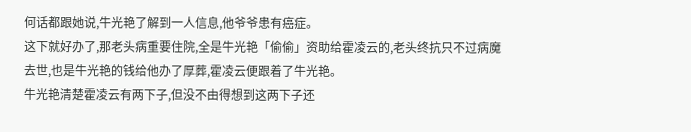何话都跟她说,牛光艳了解到一人信息,他爷爷患有癌症。
这下就好办了,那老头病重要住院,全是牛光艳「偷偷」资助给霍凌云的,老头终抗只不过病魔去世,也是牛光艳的钱给他办了厚葬,霍凌云便跟着了牛光艳。
牛光艳清楚霍凌云有两下子,但没不由得想到这两下子还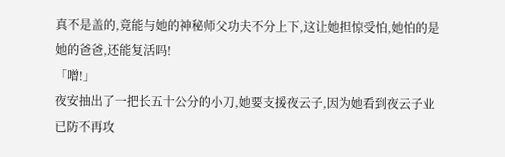真不是盖的,竟能与她的神秘师父功夫不分上下,这让她担惊受怕,她怕的是她的爸爸,还能复活吗!
「噌!」
夜安抽出了一把长五十公分的小刀,她要支援夜云子,因为她看到夜云子业已防不再攻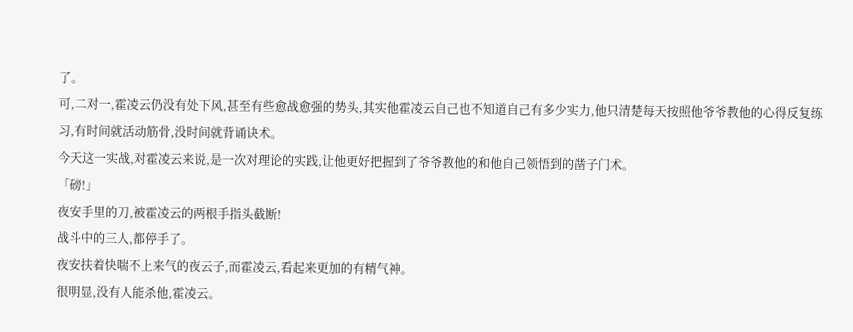了。
可,二对一,霍凌云仍没有处下风,甚至有些愈战愈强的势头,其实他霍凌云自己也不知道自己有多少实力,他只清楚每天按照他爷爷教他的心得反复练习,有时间就活动筋骨,没时间就背诵诀术。
今天这一实战,对霍凌云来说,是一次对理论的实践,让他更好把握到了爷爷教他的和他自己领悟到的凿子门术。
「磅!」
夜安手里的刀,被霍凌云的两根手指头截断!
战斗中的三人,都停手了。
夜安扶着快喘不上来气的夜云子,而霍凌云,看起来更加的有精气神。
很明显,没有人能杀他,霍凌云。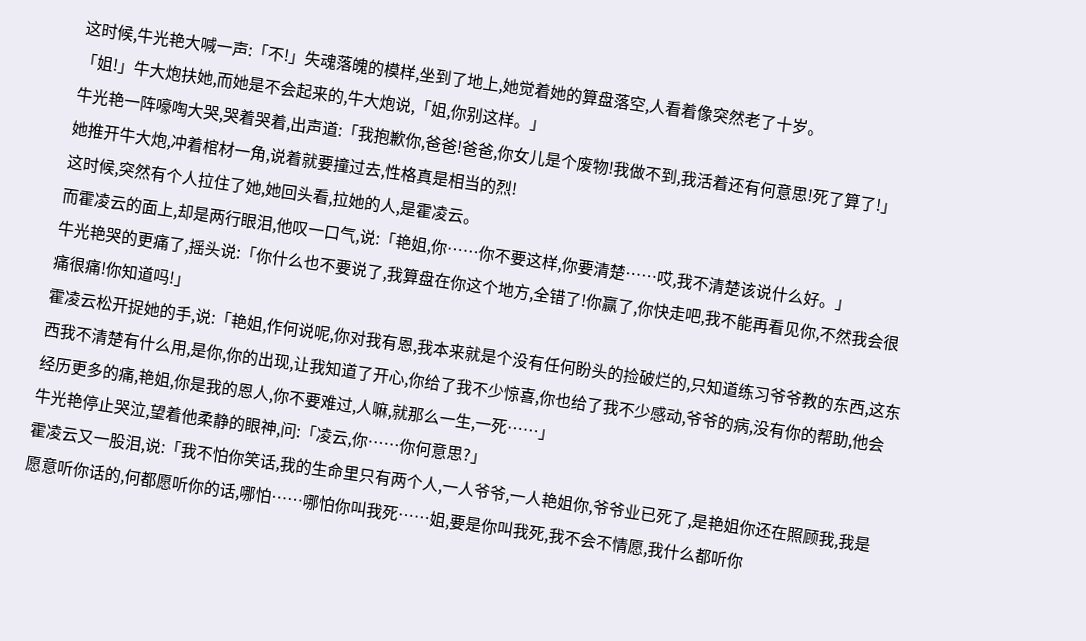这时候,牛光艳大喊一声:「不!」失魂落魄的模样,坐到了地上,她觉着她的算盘落空,人看着像突然老了十岁。
「姐!」牛大炮扶她,而她是不会起来的,牛大炮说,「姐,你别这样。」
牛光艳一阵嚎啕大哭,哭着哭着,出声道:「我抱歉你,爸爸!爸爸,你女儿是个废物!我做不到,我活着还有何意思!死了算了!」
她推开牛大炮,冲着棺材一角,说着就要撞过去,性格真是相当的烈!
这时候,突然有个人拉住了她,她回头看,拉她的人,是霍凌云。
而霍凌云的面上,却是两行眼泪,他叹一口气,说:「艳姐,你……你不要这样,你要清楚……哎,我不清楚该说什么好。」
牛光艳哭的更痛了,摇头说:「你什么也不要说了,我算盘在你这个地方,全错了!你赢了,你快走吧,我不能再看见你,不然我会很痛很痛!你知道吗!」
霍凌云松开捉她的手,说:「艳姐,作何说呢,你对我有恩,我本来就是个没有任何盼头的捡破烂的,只知道练习爷爷教的东西,这东西我不清楚有什么用,是你,你的出现,让我知道了开心,你给了我不少惊喜,你也给了我不少感动,爷爷的病,没有你的帮助,他会经历更多的痛,艳姐,你是我的恩人,你不要难过,人嘛,就那么一生,一死……」
牛光艳停止哭泣,望着他柔静的眼神,问:「凌云,你……你何意思?」
霍凌云又一股泪,说:「我不怕你笑话,我的生命里只有两个人,一人爷爷,一人艳姐你,爷爷业已死了,是艳姐你还在照顾我,我是愿意听你话的,何都愿听你的话,哪怕……哪怕你叫我死……姐,要是你叫我死,我不会不情愿,我什么都听你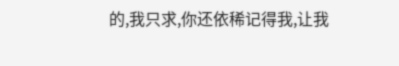的,我只求,你还依稀记得我,让我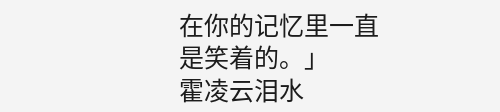在你的记忆里一直是笑着的。」
霍凌云泪水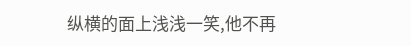纵横的面上浅浅一笑,他不再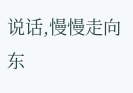说话,慢慢走向东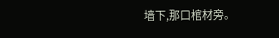墙下,那口棺材旁。